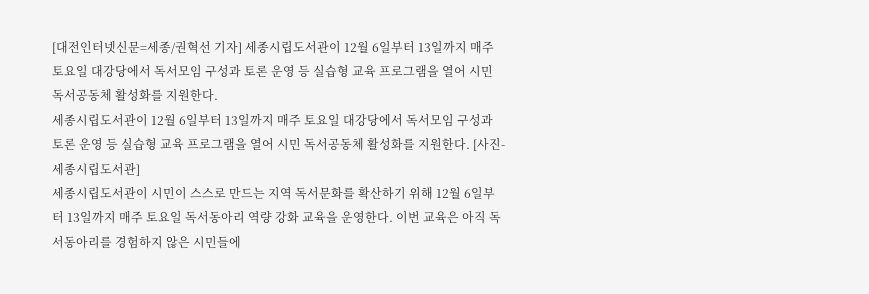[대전인터넷신문=세종/권혁선 기자] 세종시립도서관이 12월 6일부터 13일까지 매주 토요일 대강당에서 독서모임 구성과 토론 운영 등 실습형 교육 프로그램을 열어 시민 독서공동체 활성화를 지원한다.
세종시립도서관이 12월 6일부터 13일까지 매주 토요일 대강당에서 독서모임 구성과 토론 운영 등 실습형 교육 프로그램을 열어 시민 독서공동체 활성화를 지원한다. [사진-세종시립도서관]
세종시립도서관이 시민이 스스로 만드는 지역 독서문화를 확산하기 위해 12월 6일부터 13일까지 매주 토요일 독서동아리 역량 강화 교육을 운영한다. 이번 교육은 아직 독서동아리를 경험하지 않은 시민들에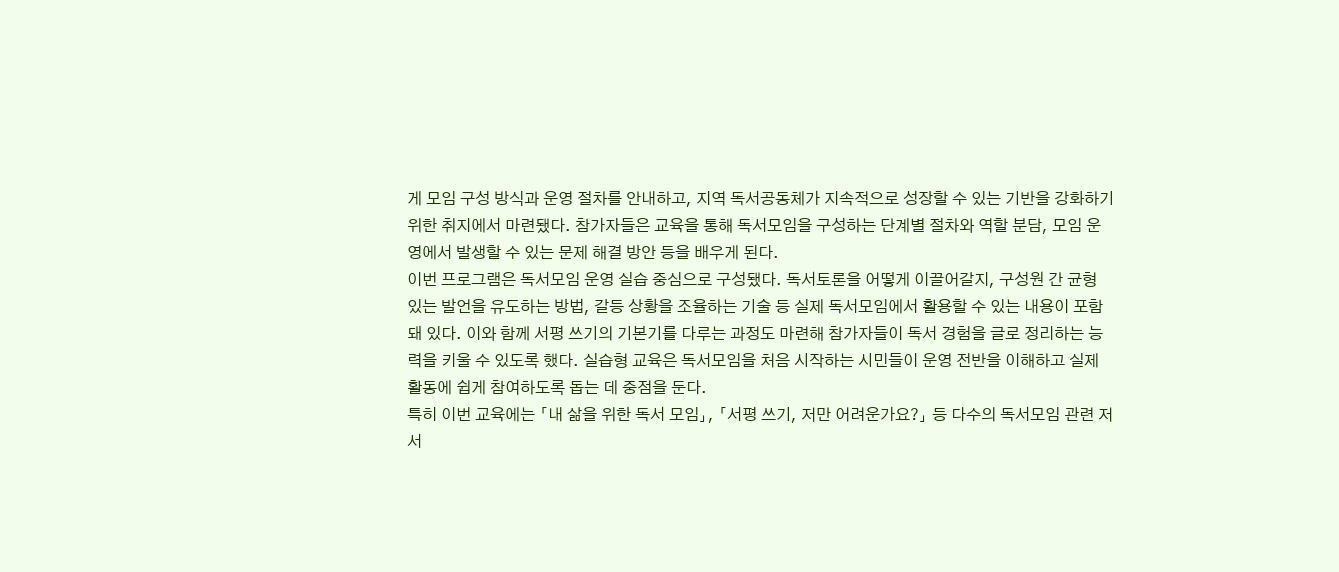게 모임 구성 방식과 운영 절차를 안내하고, 지역 독서공동체가 지속적으로 성장할 수 있는 기반을 강화하기 위한 취지에서 마련됐다. 참가자들은 교육을 통해 독서모임을 구성하는 단계별 절차와 역할 분담, 모임 운영에서 발생할 수 있는 문제 해결 방안 등을 배우게 된다.
이번 프로그램은 독서모임 운영 실습 중심으로 구성됐다. 독서토론을 어떻게 이끌어갈지, 구성원 간 균형 있는 발언을 유도하는 방법, 갈등 상황을 조율하는 기술 등 실제 독서모임에서 활용할 수 있는 내용이 포함돼 있다. 이와 함께 서평 쓰기의 기본기를 다루는 과정도 마련해 참가자들이 독서 경험을 글로 정리하는 능력을 키울 수 있도록 했다. 실습형 교육은 독서모임을 처음 시작하는 시민들이 운영 전반을 이해하고 실제 활동에 쉽게 참여하도록 돕는 데 중점을 둔다.
특히 이번 교육에는 「내 삶을 위한 독서 모임」, 「서평 쓰기, 저만 어려운가요?」 등 다수의 독서모임 관련 저서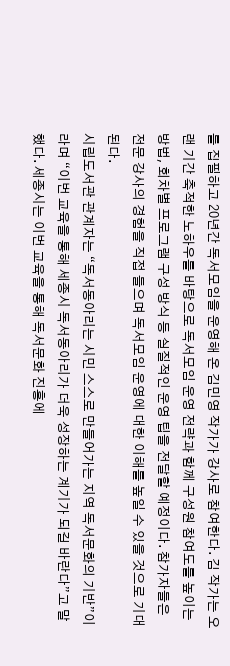를 집필하고 20년간 독서모임을 운영해 온 김민영 작가가 강사로 참여한다. 김 작가는 오랜 기간 축적한 노하우를 바탕으로 독서모임 운영 전략과 함께 구성원 참여도를 높이는 방법, 회차별 프로그램 구성 방식 등 실질적인 운영 팁을 전달할 예정이다. 참가자들은 전문 강사의 경험을 직접 들으며 독서모임 운영에 대한 이해를 높일 수 있을 것으로 기대된다.
시립도서관 관계자는 “독서동아리는 시민 스스로 만들어가는 지역 독서문화의 기반”이라며 “이번 교육을 통해 세종시 독서동아리가 더욱 성장하는 계기가 되길 바란다”고 말했다. 세종시는 이번 교육을 통해 독서문화 진흥에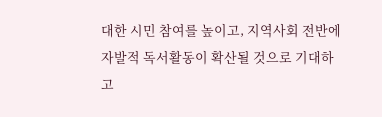대한 시민 참여를 높이고, 지역사회 전반에 자발적 독서활동이 확산될 것으로 기대하고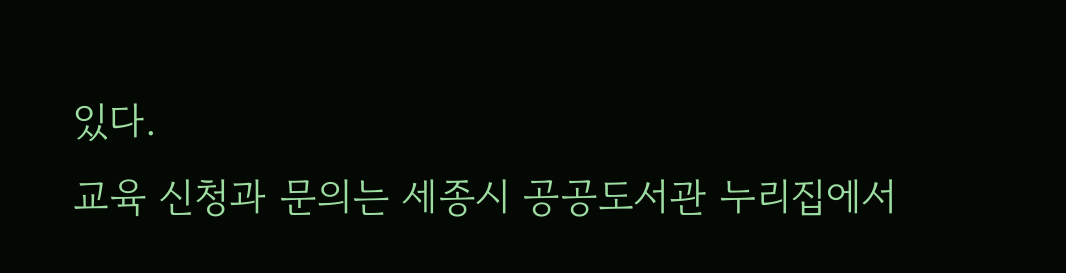있다.
교육 신청과 문의는 세종시 공공도서관 누리집에서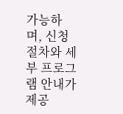가능하며, 신청 절차와 세부 프로그램 안내가 제공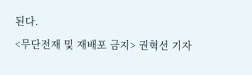된다.
<무단전재 및 재배포 금지> 권혁선 기자